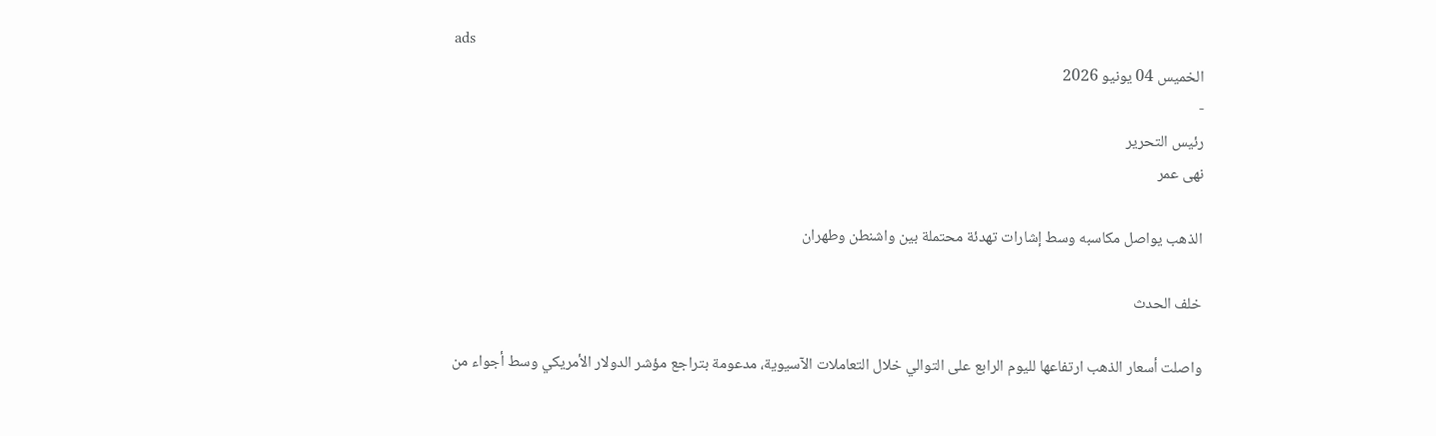ads
الخميس 04 يونيو 2026
-
رئيس التحرير
نهى عمر

الذهب يواصل مكاسبه وسط إشارات تهدئة محتملة بين واشنطن وطهران

خلف الحدث

واصلت أسعار الذهب ارتفاعها لليوم الرابع على التوالي خلال التعاملات الآسيوية، مدعومة بتراجع مؤشر الدولار الأمريكي وسط أجواء من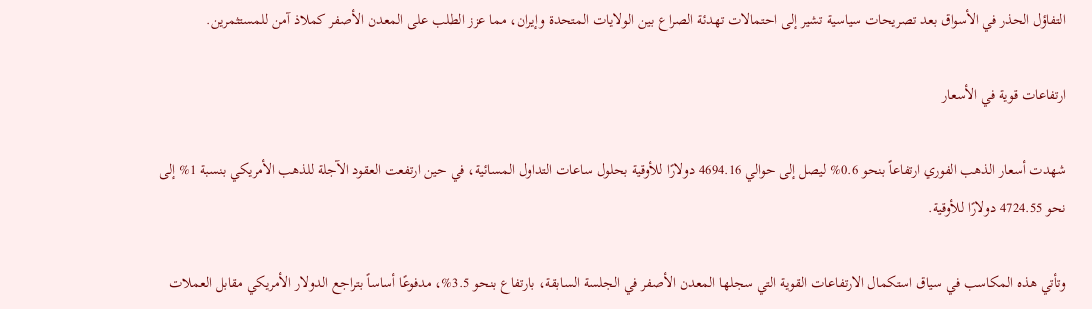التفاؤل الحذر في الأسواق بعد تصريحات سياسية تشير إلى احتمالات تهدئة الصراع بين الولايات المتحدة وإيران، مما عزز الطلب على المعدن الأصفر كملاذ آمن للمستثمرين.

ارتفاعات قوية في الأسعار

شهدت أسعار الذهب الفوري ارتفاعاً بنحو 0.6% ليصل إلى حوالي 4694.16 دولارًا للأوقية بحلول ساعات التداول المسائية، في حين ارتفعت العقود الآجلة للذهب الأمريكي بنسبة 1% إلى نحو 4724.55 دولارًا للأوقية.

وتأتي هذه المكاسب في سياق استكمال الارتفاعات القوية التي سجلها المعدن الأصفر في الجلسة السابقة، بارتفاع بنحو 3.5%، مدفوعًا أساساً بتراجع الدولار الأمريكي مقابل العملات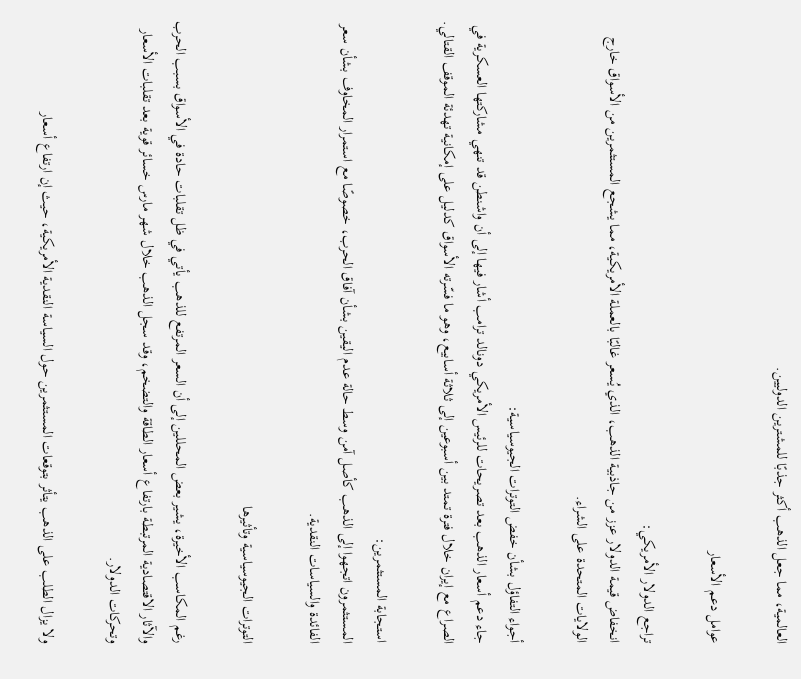العالمية، مما جعل الذهب أكثر جذبًا للمشترين الدوليين.

عوامل دعم الأسعار

تراجع الدولار الأمريكي:
انخفاض قيمة الدولار عزز من جاذبية الذهب، الذي يُسعر غالبًا بالعملة الأمريكية، مما يشجع المستثمرين من الأسواق خارج الولايات المتحدة على الشراء.

أجواء التفاؤل بشأن خفض التوترات الجيوسياسية:
جاء دعم أسعار الذهب بعد تصريحات للرئيس الأمريكي دونالد ترامب أشار فيها إلى أن واشنطن قد تنهي مشاركتها العسكرية في الصراع مع إيران خلال فترة تمتد بين أسبوعين إلى ثلاثة أسابيع، وهو ما فسّرته الأسواق كدليل على إمكانية تهدئة الموقف القتالي.

استجابة المستثمرين:
المستثمرون اتجهوا إلى الذهب كأصل آمن وسط حالة عدم اليقين بشأن آفاق الحرب، خصوصًا مع استمرار المخاوف بشأن سعر الفائدة والسياسات النقدية.

التوترات الجيوسياسية وتأثيرها

رغم المكاسب الأخيرة، يشير بعض المحللين إلى أن السعر المرتفع للذهب يأتي في ظل تقلبات حادة في الأسواق بسبب الحرب والآثار الاقتصادية المرتبطة بارتفاع أسعار الطاقة والتضخم، وقد سجل الذهب خلال شهر مارس خسائر قوية بعد تقلبات الأسعار وتحركات الدولار.

ولا يزال الطلب على الذهب يتأثر بتوقعات المستثمرين حول السياسة النقدية الأمريكية، حيث إن ارتفاع أسعار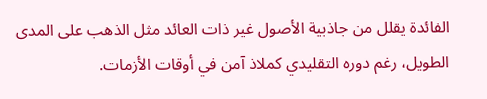الفائدة يقلل من جاذبية الأصول غير ذات العائد مثل الذهب على المدى الطويل، رغم دوره التقليدي كملاذ آمن في أوقات الأزمات.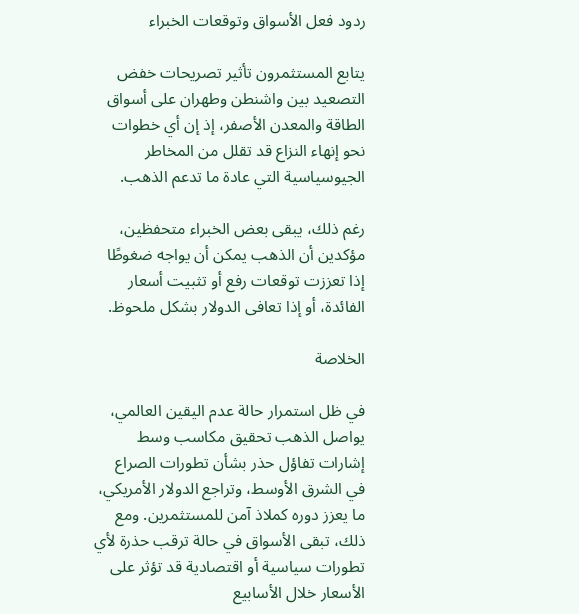ردود فعل الأسواق وتوقعات الخبراء

يتابع المستثمرون تأثير تصريحات خفض التصعيد بين واشنطن وطهران على أسواق الطاقة والمعدن الأصفر، إذ إن أي خطوات نحو إنهاء النزاع قد تقلل من المخاطر الجيوسياسية التي عادة ما تدعم الذهب.

رغم ذلك، يبقى بعض الخبراء متحفظين، مؤكدين أن الذهب يمكن أن يواجه ضغوطًا إذا تعززت توقعات رفع أو تثبيت أسعار الفائدة، أو إذا تعافى الدولار بشكل ملحوظ.

الخلاصة

في ظل استمرار حالة عدم اليقين العالمي، يواصل الذهب تحقيق مكاسب وسط إشارات تفاؤل حذر بشأن تطورات الصراع في الشرق الأوسط، وتراجع الدولار الأمريكي، ما يعزز دوره كملاذ آمن للمستثمرين. ومع ذلك، تبقى الأسواق في حالة ترقب حذرة لأي تطورات سياسية أو اقتصادية قد تؤثر على الأسعار خلال الأسابيع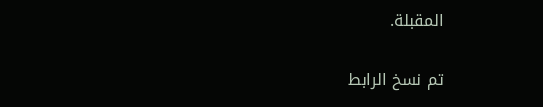المقبلة.

تم نسخ الرابط